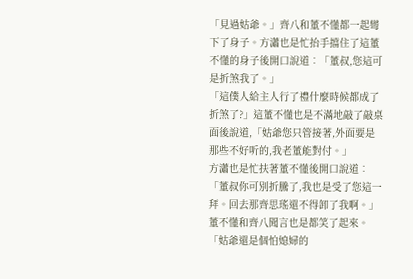「見過姑爺。」齊八和董不懂都一起彎下了身子。方瀟也是忙抬手擋住了這董不懂的身子後開口說道︰「董叔,您這可是折煞我了。」
「這僕人給主人行了禮什麼時候都成了折煞了?」這董不懂也是不滿地敲了敲桌面後說道,「姑爺您只管接著,外面要是那些不好听的,我老董能對付。」
方瀟也是忙扶著董不懂後開口說道︰「董叔你可別折騰了,我也是受了您這一拜。回去那齊思瑤還不得卸了我啊。」
董不懂和齊八聞言也是都笑了起來。「姑爺還是個怕媳婦的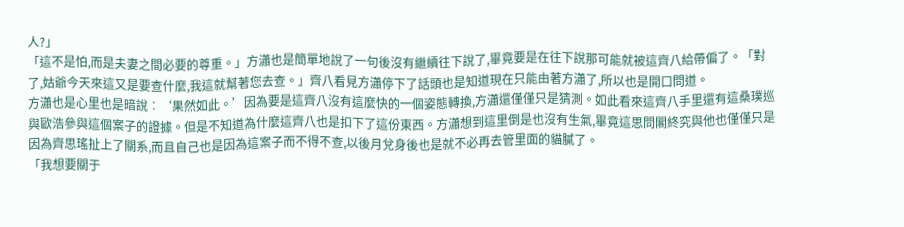人?」
「這不是怕,而是夫妻之間必要的尊重。」方瀟也是簡單地說了一句後沒有繼續往下說了,畢竟要是在往下說那可能就被這齊八給帶偏了。「對了,姑爺今天來這又是要查什麼,我這就幫著您去查。」齊八看見方瀟停下了話頭也是知道現在只能由著方瀟了,所以也是開口問道。
方瀟也是心里也是暗說︰‘果然如此。’因為要是這齊八沒有這麼快的一個姿態轉換,方瀟還僅僅只是猜測。如此看來這齊八手里還有這桑璞巡與歐浩參與這個案子的證據。但是不知道為什麼這齊八也是扣下了這份東西。方瀟想到這里倒是也沒有生氣,畢竟這思問閣終究與他也僅僅只是因為齊思瑤扯上了關系,而且自己也是因為這案子而不得不查,以後月兌身後也是就不必再去管里面的貓膩了。
「我想要關于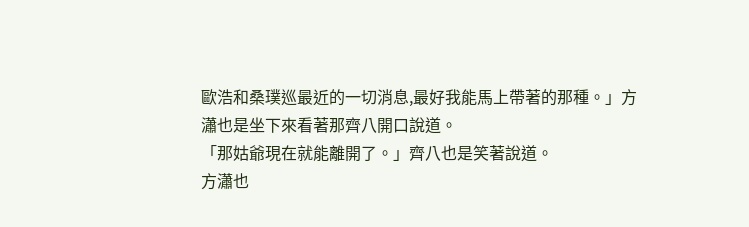歐浩和桑璞巡最近的一切消息,最好我能馬上帶著的那種。」方瀟也是坐下來看著那齊八開口說道。
「那姑爺現在就能離開了。」齊八也是笑著說道。
方瀟也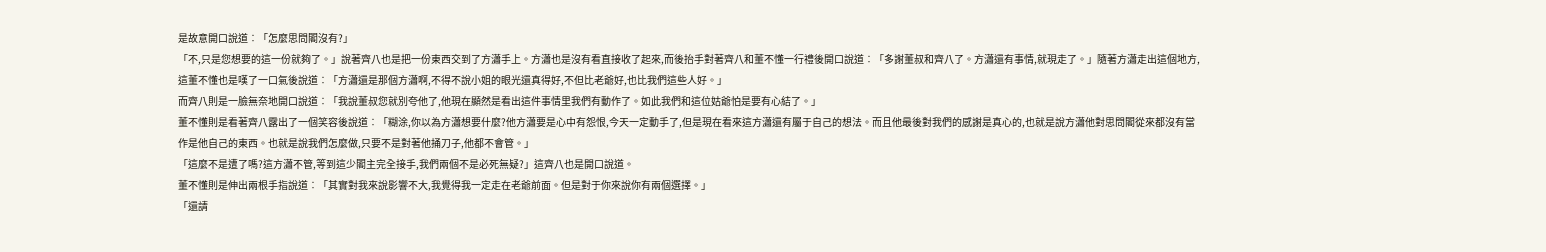是故意開口說道︰「怎麼思問閣沒有?」
「不,只是您想要的這一份就夠了。」說著齊八也是把一份東西交到了方瀟手上。方瀟也是沒有看直接收了起來,而後抬手對著齊八和董不懂一行禮後開口說道︰「多謝董叔和齊八了。方瀟還有事情,就現走了。」隨著方瀟走出這個地方,這董不懂也是嘆了一口氣後說道︰「方瀟還是那個方瀟啊,不得不說小姐的眼光還真得好,不但比老爺好,也比我們這些人好。」
而齊八則是一臉無奈地開口說道︰「我說董叔您就別夸他了,他現在顯然是看出這件事情里我們有動作了。如此我們和這位姑爺怕是要有心結了。」
董不懂則是看著齊八露出了一個笑容後說道︰「糊涂,你以為方瀟想要什麼?他方瀟要是心中有怨恨,今天一定動手了,但是現在看來這方瀟還有屬于自己的想法。而且他最後對我們的感謝是真心的,也就是說方瀟他對思問閣從來都沒有當作是他自己的東西。也就是說我們怎麼做,只要不是對著他捅刀子,他都不會管。」
「這麼不是遭了嗎?這方瀟不管,等到這少閣主完全接手,我們兩個不是必死無疑?」這齊八也是開口說道。
董不懂則是伸出兩根手指說道︰「其實對我來說影響不大,我覺得我一定走在老爺前面。但是對于你來說你有兩個選擇。」
「還請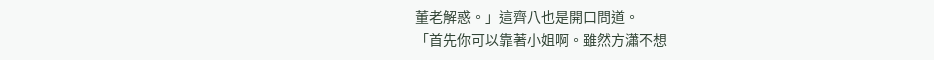董老解惑。」這齊八也是開口問道。
「首先你可以靠著小姐啊。雖然方瀟不想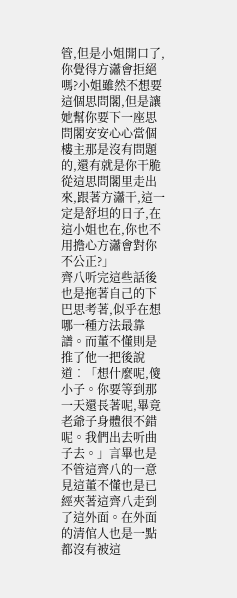管,但是小姐開口了,你覺得方瀟會拒絕嗎?小姐雖然不想要這個思問閣,但是讓她幫你要下一座思問閣安安心心當個樓主那是沒有問題的,還有就是你干脆從這思問閣里走出來,跟著方瀟干,這一定是舒坦的日子,在這小姐也在,你也不用擔心方瀟會對你不公正?」
齊八听完這些話後也是拖著自己的下巴思考著,似乎在想哪一種方法最靠譜。而董不懂則是推了他一把後說道︰「想什麼呢,傻小子。你要等到那一天還長著呢,畢竟老爺子身體很不錯呢。我們出去听曲子去。」言畢也是不管這齊八的一意見這董不懂也是已經夾著這齊八走到了這外面。在外面的清倌人也是一點都沒有被這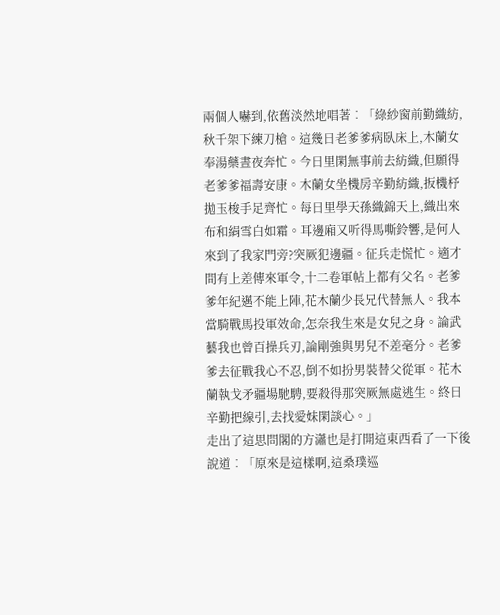兩個人嚇到,依舊淡然地唱著︰「綠紗窗前勤織紡,秋千架下練刀槍。這幾日老爹爹病臥床上,木蘭女奉湯藥晝夜奔忙。今日里閑無事前去紡織,但願得老爹爹福壽安康。木蘭女坐機房辛勤紡織,扳機杼拋玉梭手足齊忙。每日里學天孫織錦天上,織出來布和絹雪白如霜。耳邊廂又听得馬嘶鈴響,是何人來到了我家門旁?突厥犯邊疆。征兵走慌忙。適才間有上差傳來軍令,十二卷軍帖上都有父名。老爹爹年紀邁不能上陣,花木蘭少長兄代替無人。我本當騎戰馬投軍效命,怎奈我生來是女兒之身。論武藝我也曾百操兵刃,論剛強與男兒不差毫分。老爹爹去征戰我心不忍,倒不如扮男裝替父從軍。花木蘭執戈矛疆場馳騁,要殺得那突厥無處逃生。終日辛勤把線引,去找愛妹閑談心。」
走出了這思問閣的方瀟也是打開這東西看了一下後說道︰「原來是這樣啊,這桑璞巡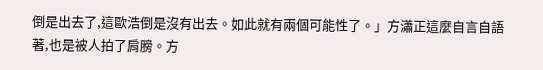倒是出去了,這歐浩倒是沒有出去。如此就有兩個可能性了。」方瀟正這麼自言自語著,也是被人拍了肩膀。方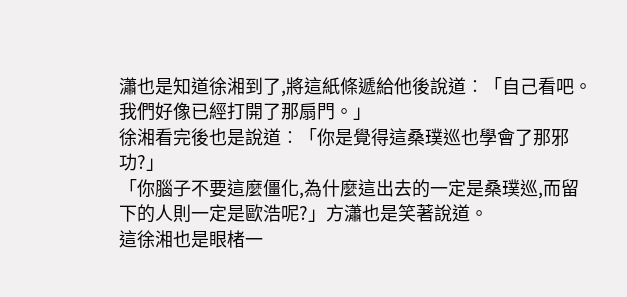瀟也是知道徐湘到了,將這紙條遞給他後說道︰「自己看吧。我們好像已經打開了那扇門。」
徐湘看完後也是說道︰「你是覺得這桑璞巡也學會了那邪功?」
「你腦子不要這麼僵化,為什麼這出去的一定是桑璞巡,而留下的人則一定是歐浩呢?」方瀟也是笑著說道。
這徐湘也是眼楮一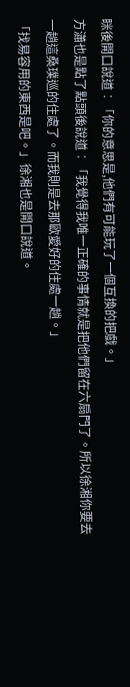眯後開口說道︰「你的意思是,他們有可能玩了一個互換的把戲。」
方瀟也是點了點頭後說道︰「我覺得我唯一正確的事情就是把他們留在六扇門了。所以徐湘你要去一趟這桑璞巡的住處了。而我則是去那歐愛好的住處一趟。」
「找易容用的東西是吧。」徐湘也是開口說道。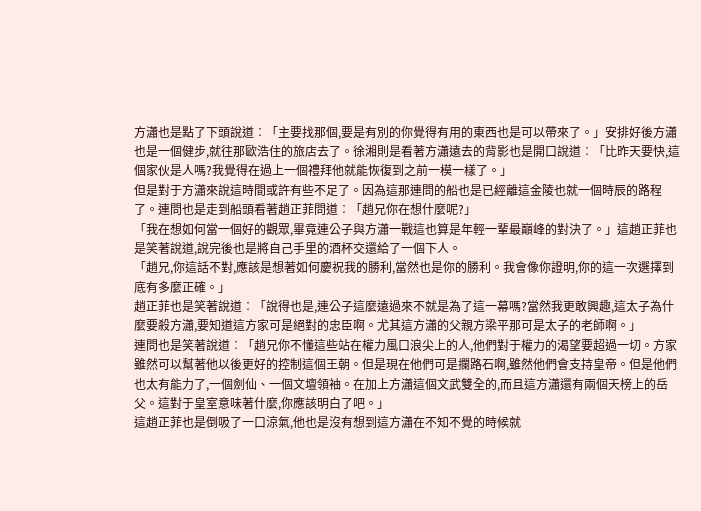方瀟也是點了下頭說道︰「主要找那個,要是有別的你覺得有用的東西也是可以帶來了。」安排好後方瀟也是一個健步,就往那歐浩住的旅店去了。徐湘則是看著方瀟遠去的背影也是開口說道︰「比昨天要快,這個家伙是人嗎?我覺得在過上一個禮拜他就能恢復到之前一模一樣了。」
但是對于方瀟來說這時間或許有些不足了。因為這那連問的船也是已經離這金陵也就一個時辰的路程了。連問也是走到船頭看著趙正菲問道︰「趙兄你在想什麼呢?」
「我在想如何當一個好的觀眾,畢竟連公子與方瀟一戰這也算是年輕一輩最巔峰的對決了。」這趙正菲也是笑著說道,說完後也是將自己手里的酒杯交還給了一個下人。
「趙兄,你這話不對,應該是想著如何慶祝我的勝利,當然也是你的勝利。我會像你證明,你的這一次選擇到底有多麼正確。」
趙正菲也是笑著說道︰「說得也是,連公子這麼遠過來不就是為了這一幕嗎?當然我更敢興趣,這太子為什麼要殺方瀟,要知道這方家可是絕對的忠臣啊。尤其這方瀟的父親方梁平那可是太子的老師啊。」
連問也是笑著說道︰「趙兄你不懂這些站在權力風口浪尖上的人,他們對于權力的渴望要超過一切。方家雖然可以幫著他以後更好的控制這個王朝。但是現在他們可是攔路石啊,雖然他們會支持皇帝。但是他們也太有能力了,一個劍仙、一個文壇領袖。在加上方瀟這個文武雙全的,而且這方瀟還有兩個天榜上的岳父。這對于皇室意味著什麼,你應該明白了吧。」
這趙正菲也是倒吸了一口涼氣,他也是沒有想到這方瀟在不知不覺的時候就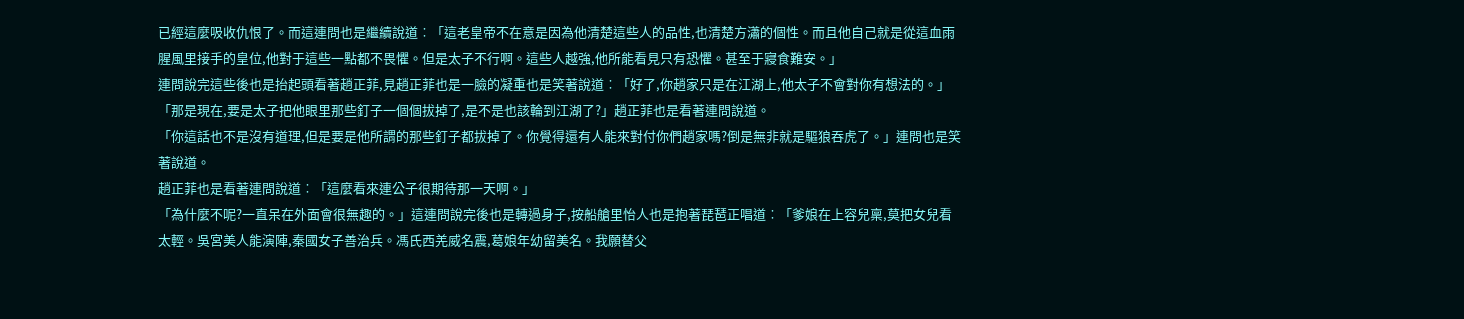已經這麼吸收仇恨了。而這連問也是繼續說道︰「這老皇帝不在意是因為他清楚這些人的品性,也清楚方瀟的個性。而且他自己就是從這血雨腥風里接手的皇位,他對于這些一點都不畏懼。但是太子不行啊。這些人越強,他所能看見只有恐懼。甚至于寢食難安。」
連問說完這些後也是抬起頭看著趙正菲,見趙正菲也是一臉的凝重也是笑著說道︰「好了,你趙家只是在江湖上,他太子不會對你有想法的。」
「那是現在,要是太子把他眼里那些釘子一個個拔掉了,是不是也該輪到江湖了?」趙正菲也是看著連問說道。
「你這話也不是沒有道理,但是要是他所謂的那些釘子都拔掉了。你覺得還有人能來對付你們趙家嗎?倒是無非就是驅狼吞虎了。」連問也是笑著說道。
趙正菲也是看著連問說道︰「這麼看來連公子很期待那一天啊。」
「為什麼不呢?一直呆在外面會很無趣的。」這連問說完後也是轉過身子,按船艙里怡人也是抱著琵琶正唱道︰「爹娘在上容兒稟,莫把女兒看太輕。吳宮美人能演陣,秦國女子善治兵。馮氏西羌威名震,葛娘年幼留美名。我願替父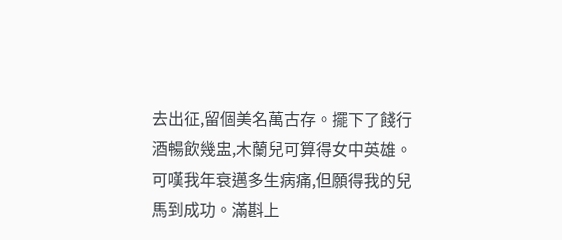去出征,留個美名萬古存。擺下了餞行酒暢飲幾盅,木蘭兒可算得女中英雄。可嘆我年衰邁多生病痛,但願得我的兒馬到成功。滿斟上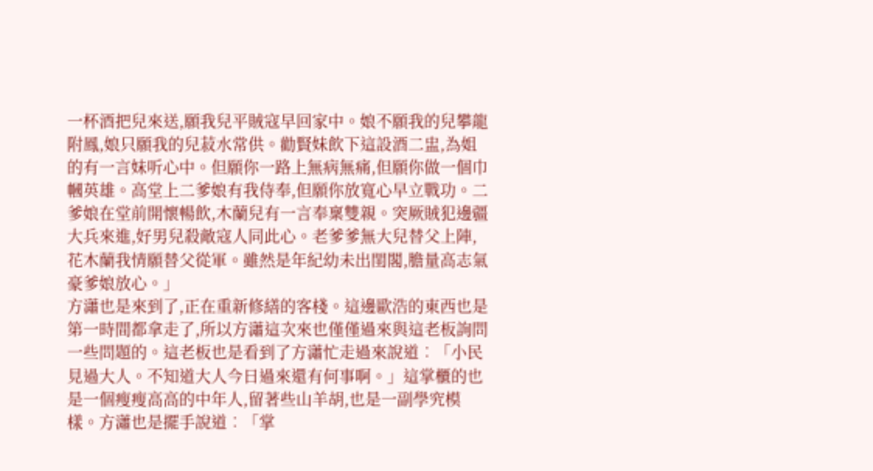一杯酒把兒來送,願我兒平賊寇早回家中。娘不願我的兒攀龍附鳳,娘只願我的兒菽水常供。勸賢妹飲下這設酒二盅,為姐的有一言妹听心中。但願你一路上無病無痛,但願你做一個巾幗英雄。高堂上二爹娘有我侍奉,但願你放寬心早立戰功。二爹娘在堂前開懷暢飲,木蘭兒有一言奉稟雙親。突厥賊犯邊疆大兵來進,好男兒殺敵寇人同此心。老爹爹無大兒替父上陣,花木蘭我情願替父從軍。雖然是年紀幼未出閨閣,膽量高志氣豪爹娘放心。」
方瀟也是來到了,正在重新修繕的客棧。這邊歐浩的東西也是第一時間都拿走了,所以方瀟這次來也僅僅過來與這老板詢問一些問題的。這老板也是看到了方瀟忙走過來說道︰「小民見過大人。不知道大人今日過來還有何事啊。」這掌櫃的也是一個瘦瘦高高的中年人,留著些山羊胡,也是一副學究模樣。方瀟也是擺手說道︰「掌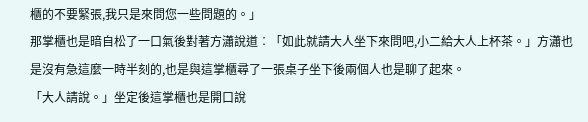櫃的不要緊張,我只是來問您一些問題的。」
那掌櫃也是暗自松了一口氣後對著方瀟說道︰「如此就請大人坐下來問吧,小二給大人上杯茶。」方瀟也是沒有急這麼一時半刻的,也是與這掌櫃尋了一張桌子坐下後兩個人也是聊了起來。
「大人請說。」坐定後這掌櫃也是開口說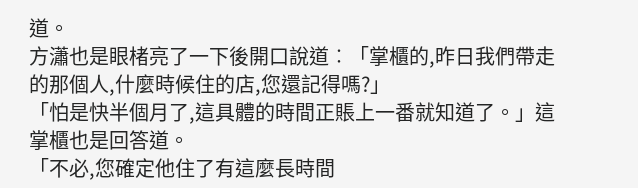道。
方瀟也是眼楮亮了一下後開口說道︰「掌櫃的,昨日我們帶走的那個人,什麼時候住的店,您還記得嗎?」
「怕是快半個月了,這具體的時間正賬上一番就知道了。」這掌櫃也是回答道。
「不必,您確定他住了有這麼長時間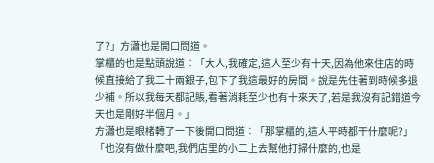了?」方瀟也是開口問道。
掌櫃的也是點頭說道︰「大人,我確定,這人至少有十天,因為他來住店的時候直接給了我二十兩銀子,包下了我這最好的房間。說是先住著到時候多退少補。所以我每天都記賬,看著消耗至少也有十來天了,若是我沒有記錯道今天也是剛好半個月。」
方瀟也是眼楮轉了一下後開口問道︰「那掌櫃的,這人平時都干什麼呢?」
「也沒有做什麼吧,我們店里的小二上去幫他打掃什麼的,也是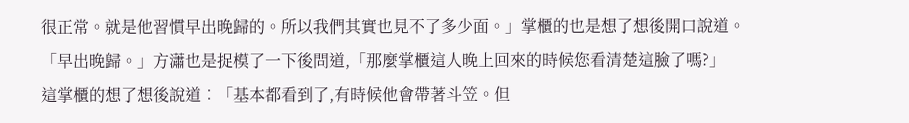很正常。就是他習慣早出晚歸的。所以我們其實也見不了多少面。」掌櫃的也是想了想後開口說道。
「早出晚歸。」方瀟也是捉模了一下後問道,「那麼掌櫃這人晚上回來的時候您看清楚這臉了嗎?」
這掌櫃的想了想後說道︰「基本都看到了,有時候他會帶著斗笠。但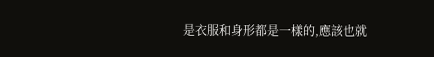是衣服和身形都是一樣的,應該也就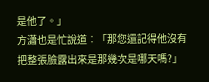是他了。」
方瀟也是忙說道︰「那您還記得他沒有把整張臉露出來是那幾次是哪天嗎?」